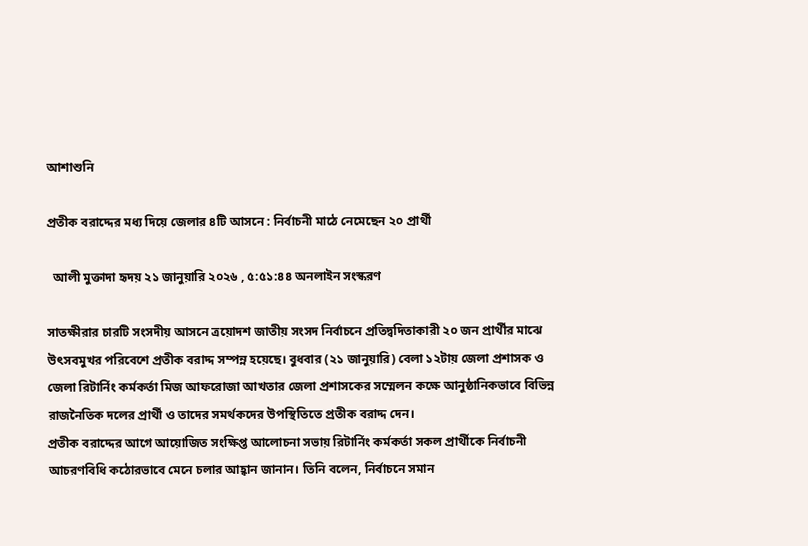আশাশুনি

প্রতীক বরাদ্দের মধ্য দিয়ে জেলার ৪টি আসনে : নির্বাচনী মাঠে নেমেছেন ২০ প্রার্থী

  আলী মুক্তাদা হৃদয় ২১ জানুয়ারি ২০২৬ , ৫:৫১:৪৪ অনলাইন সংস্করণ

সাতক্ষীরার চারটি সংসদীয় আসনে ত্রয়োদশ জাতীয় সংসদ নির্বাচনে প্রতিদ্বদিতাকারী ২০ জন প্রার্থীর মাঝে উৎসবমুখর পরিবেশে প্রতীক বরাদ্দ সম্পন্ন হয়েছে। বুধবার (২১ জানুয়ারি) বেলা ১২টায় জেলা প্রশাসক ও জেলা রিটার্নিং কর্মকর্তা মিজ আফরোজা আখতার জেলা প্রশাসকের সম্মেলন কক্ষে আনুষ্ঠানিকভাবে বিভিন্ন রাজনৈতিক দলের প্রার্থী ও তাদের সমর্থকদের উপস্থিতিতে প্রতীক বরাদ্দ দেন।
প্রতীক বরাদ্দের আগে আয়োজিত সংক্ষিপ্ত আলোচনা সভায় রিটার্নিং কর্মকর্তা সকল প্রার্থীকে নির্বাচনী আচরণবিধি কঠোরভাবে মেনে চলার আহ্বান জানান। তিনি বলেন, নির্বাচনে সমান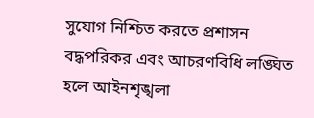সুযোগ নিশ্চিত করতে প্রশাসন বদ্ধপরিকর এবং আচরণবিধি লঙ্ঘিত হলে আইনশৃঙ্খলা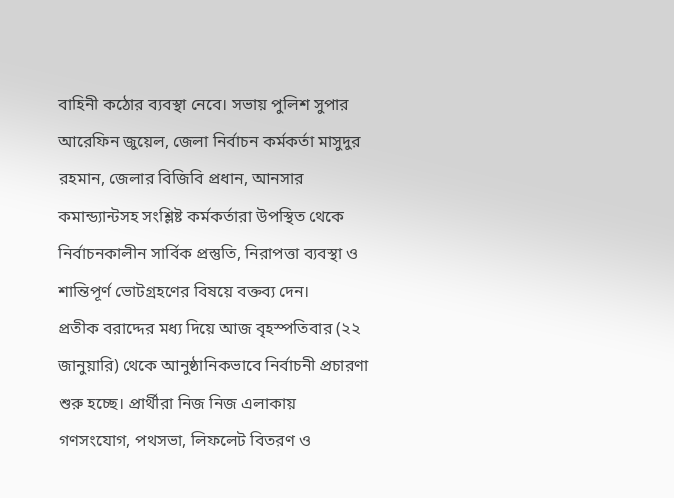বাহিনী কঠোর ব্যবস্থা নেবে। সভায় পুলিশ সুপার আরেফিন জুয়েল, জেলা নির্বাচন কর্মকর্তা মাসুদুর রহমান, জেলার বিজিবি প্রধান, আনসার কমান্ড্যান্টসহ সংশ্লিষ্ট কর্মকর্তারা উপস্থিত থেকে নির্বাচনকালীন সার্বিক প্রস্তুতি, নিরাপত্তা ব্যবস্থা ও শান্তিপূর্ণ ভোটগ্রহণের বিষয়ে বক্তব্য দেন।
প্রতীক বরাদ্দের মধ্য দিয়ে আজ বৃহস্পতিবার (২২ জানুয়ারি) থেকে আনুষ্ঠানিকভাবে নির্বাচনী প্রচারণা শুরু হচ্ছে। প্রার্থীরা নিজ নিজ এলাকায় গণসংযোগ, পথসভা, লিফলেট বিতরণ ও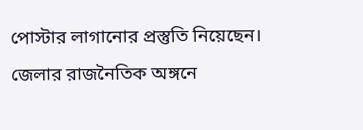পোস্টার লাগানোর প্রস্তুতি নিয়েছেন। জেলার রাজনৈতিক অঙ্গনে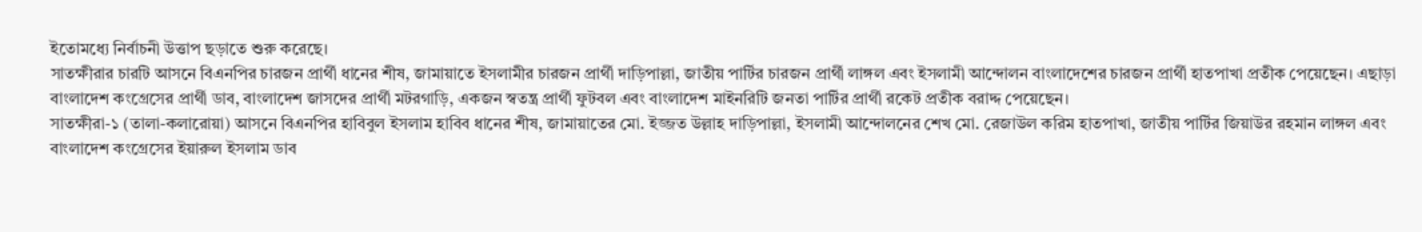ইতোমধ্যে নির্বাচনী উত্তাপ ছড়াতে শুরু করেছে।
সাতক্ষীরার চারটি আসনে বিএনপির চারজন প্রার্থী ধানের শীষ, জামায়াতে ইসলামীর চারজন প্রার্থী দাড়িপাল্লা, জাতীয় পার্টির চারজন প্রার্থী লাঙ্গল এবং ইসলামী আন্দোলন বাংলাদেশের চারজন প্রার্থী হাতপাখা প্রতীক পেয়েছেন। এছাড়া বাংলাদেশ কংগ্রেসের প্রার্থী ডাব, বাংলাদেশ জাসদের প্রার্থী মটরগাড়ি, একজন স্বতন্ত্র প্রার্থী ফুটবল এবং বাংলাদেশ মাইনরিটি জনতা পার্টির প্রার্থী রকেট প্রতীক বরাদ্দ পেয়েছেন।
সাতক্ষীরা-১ (তালা-কলারোয়া) আসনে বিএনপির হাবিবুল ইসলাম হাবিব ধানের শীষ, জামায়াতের মো. ইজ্জত উল্লাহ দাড়িপাল্লা, ইসলামী আন্দোলনের শেখ মো. রেজাউল করিম হাতপাখা, জাতীয় পার্টির জিয়াউর রহমান লাঙ্গল এবং বাংলাদেশ কংগ্রেসের ইয়ারুল ইসলাম ডাব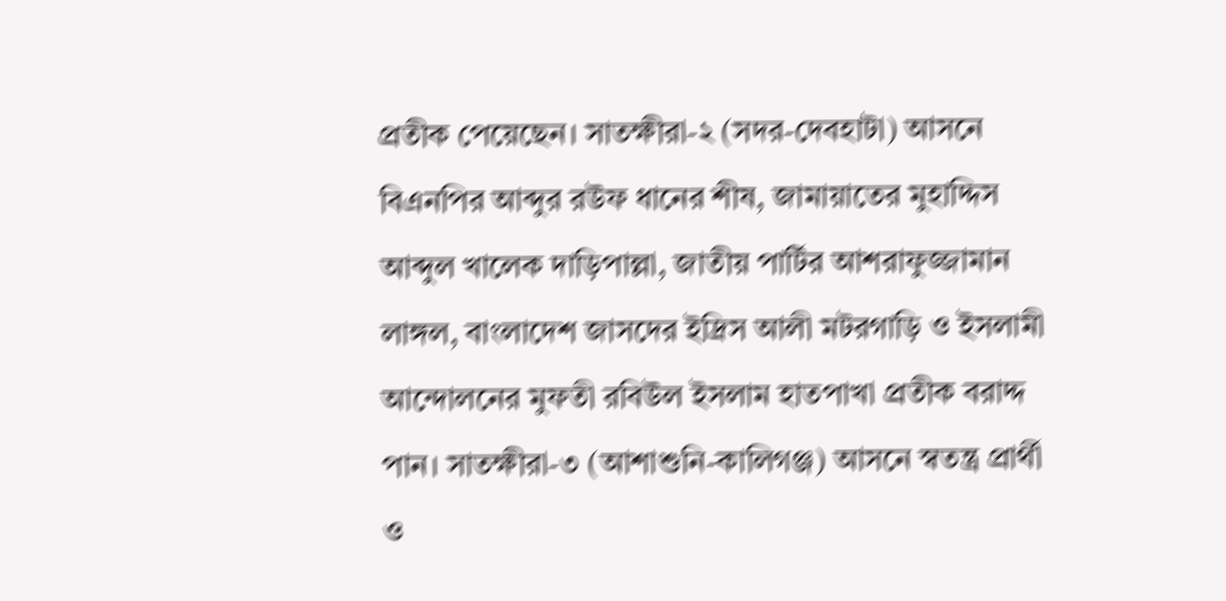প্রতীক পেয়েছেন। সাতক্ষীরা-২ (সদর-দেবহাটা) আসনে বিএনপির আব্দুর রউফ ধানের শীষ, জামায়াতের মুহাদ্দিস আব্দুল খালেক দাড়িপাল্লা, জাতীয় পার্টির আশরাফুজ্জামান লাঙ্গল, বাংলাদেশ জাসদের ইদ্রিস আলী মটরগাড়ি ও ইসলামী আন্দোলনের মুফতী রবিউল ইসলাম হাতপাখা প্রতীক বরাদ্দ পান। সাতক্ষীরা-৩ (আশাশুনি-কালিগঞ্জ) আসনে স্বতন্ত্র প্রার্থী ও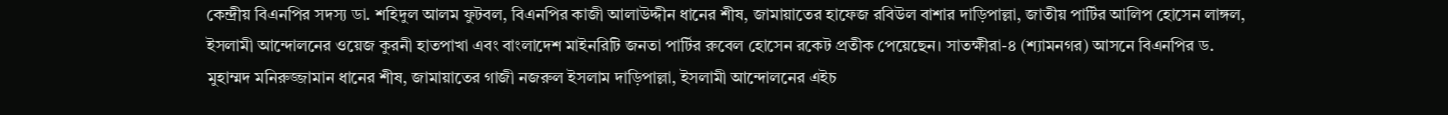কেন্দ্রীয় বিএনপির সদস্য ডা. শহিদুল আলম ফুটবল, বিএনপির কাজী আলাউদ্দীন ধানের শীষ, জামায়াতের হাফেজ রবিউল বাশার দাড়িপাল্লা, জাতীয় পার্টির আলিপ হোসেন লাঙ্গল, ইসলামী আন্দোলনের ওয়েজ কুরনী হাতপাখা এবং বাংলাদেশ মাইনরিটি জনতা পার্টির রুবেল হোসেন রকেট প্রতীক পেয়েছেন। সাতক্ষীরা-৪ (শ্যামনগর) আসনে বিএনপির ড. মুহাম্মদ মনিরুজ্জামান ধানের শীষ, জামায়াতের গাজী নজরুল ইসলাম দাড়িপাল্লা, ইসলামী আন্দোলনের এইচ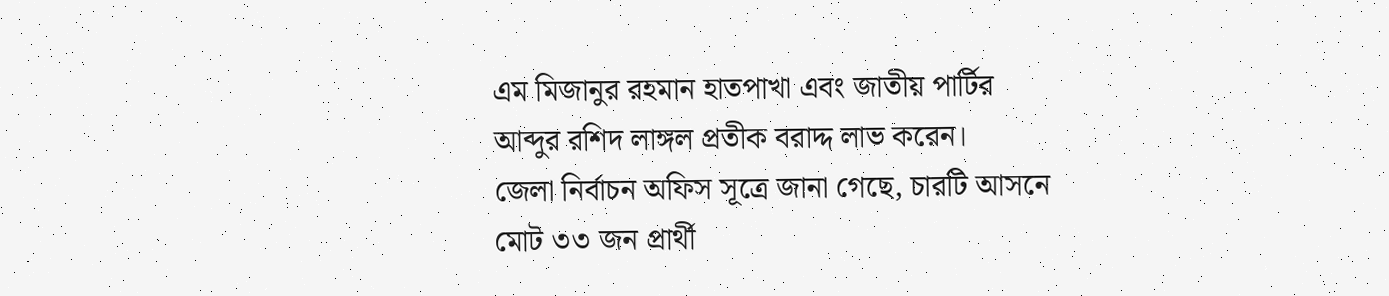এম মিজানুর রহমান হাতপাখা এবং জাতীয় পার্টির আব্দুর রশিদ লাঙ্গল প্রতীক বরাদ্দ লাভ করেন।
জেলা নির্বাচন অফিস সূত্রে জানা গেছে, চারটি আসনে মোট ৩৩ জন প্রার্থী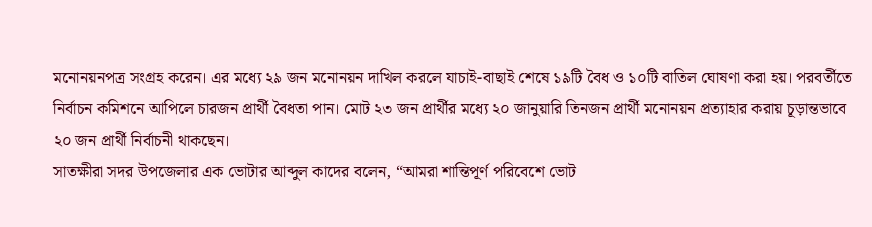মনোনয়নপত্র সংগ্রহ করেন। এর মধ্যে ২৯ জন মনোনয়ন দাখিল করলে যাচাই-বাছাই শেষে ১৯টি বৈধ ও ১০টি বাতিল ঘোষণা করা হয়। পরবর্তীতে নির্বাচন কমিশনে আপিলে চারজন প্রার্থী বৈধতা পান। মোট ২৩ জন প্রার্থীর মধ্যে ২০ জানুয়ারি তিনজন প্রার্থী মনোনয়ন প্রত্যাহার করায় চূড়ান্তভাবে ২০ জন প্রার্থী নির্বাচনী থাকছেন।
সাতক্ষীরা সদর উপজেলার এক ভোটার আব্দুল কাদের বলেন, “আমরা শান্তিপূর্ণ পরিবেশে ভোট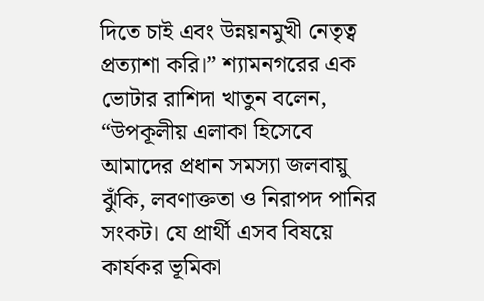দিতে চাই এবং উন্নয়নমুখী নেতৃত্ব প্রত্যাশা করি।” শ্যামনগরের এক ভোটার রাশিদা খাতুন বলেন, “উপকূলীয় এলাকা হিসেবে আমাদের প্রধান সমস্যা জলবায়ু ঝুঁকি, লবণাক্ততা ও নিরাপদ পানির সংকট। যে প্রার্থী এসব বিষয়ে কার্যকর ভূমিকা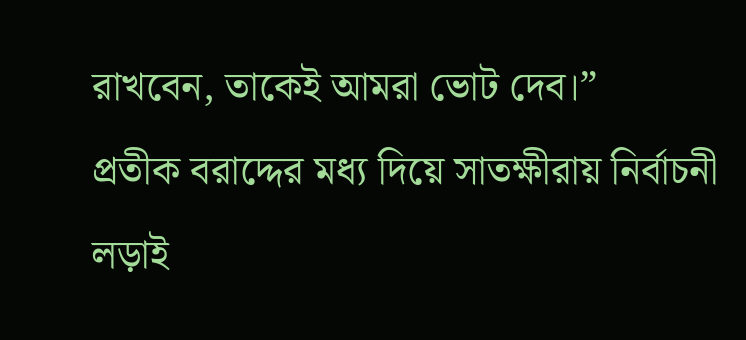রাখবেন, তাকেই আমরা ভোট দেব।”
প্রতীক বরাদ্দের মধ্য দিয়ে সাতক্ষীরায় নির্বাচনী লড়াই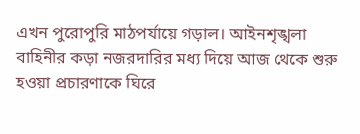এখন পুরোপুরি মাঠপর্যায়ে গড়াল। আইনশৃঙ্খলা বাহিনীর কড়া নজরদারির মধ্য দিয়ে আজ থেকে শুরু হওয়া প্রচারণাকে ঘিরে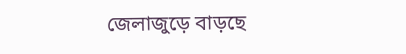জেলাজুড়ে বাড়ছে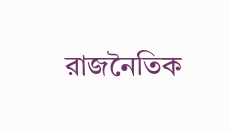রাজনৈতিক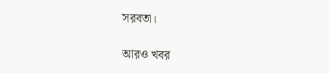সরবতা।

আরও খবর